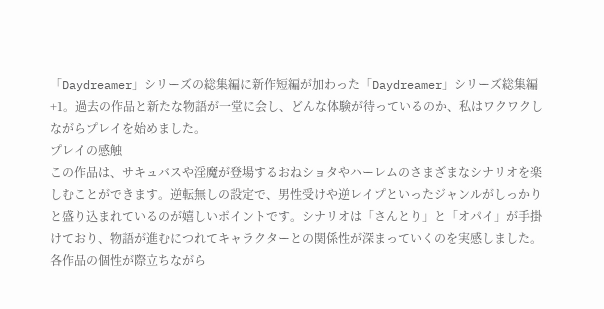「Daydreamer」シリーズの総集編に新作短編が加わった「Daydreamer」シリーズ総集編+1。過去の作品と新たな物語が一堂に会し、どんな体験が待っているのか、私はワクワクしながらプレイを始めました。
プレイの感触
この作品は、サキュバスや淫魔が登場するおねショタやハーレムのさまざまなシナリオを楽しむことができます。逆転無しの設定で、男性受けや逆レイプといったジャンルがしっかりと盛り込まれているのが嬉しいポイントです。シナリオは「さんとり」と「オパイ」が手掛けており、物語が進むにつれてキャラクターとの関係性が深まっていくのを実感しました。各作品の個性が際立ちながら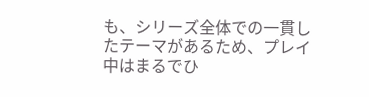も、シリーズ全体での一貫したテーマがあるため、プレイ中はまるでひ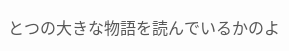とつの大きな物語を読んでいるかのよ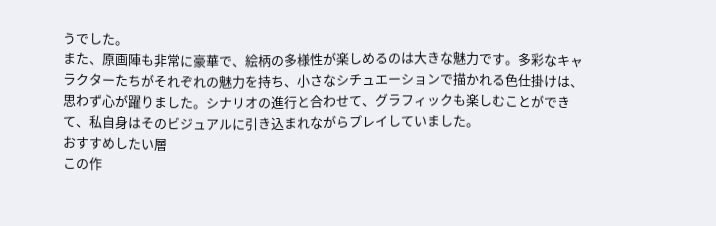うでした。
また、原画陣も非常に豪華で、絵柄の多様性が楽しめるのは大きな魅力です。多彩なキャラクターたちがそれぞれの魅力を持ち、小さなシチュエーションで描かれる色仕掛けは、思わず心が躍りました。シナリオの進行と合わせて、グラフィックも楽しむことができて、私自身はそのビジュアルに引き込まれながらプレイしていました。
おすすめしたい層
この作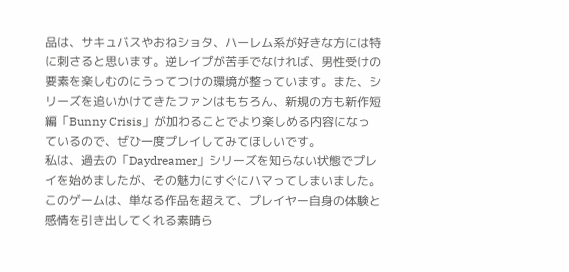品は、サキュバスやおねショタ、ハーレム系が好きな方には特に刺さると思います。逆レイプが苦手でなければ、男性受けの要素を楽しむのにうってつけの環境が整っています。また、シリーズを追いかけてきたファンはもちろん、新規の方も新作短編「Bunny Crisis」が加わることでより楽しめる内容になっているので、ぜひ一度プレイしてみてほしいです。
私は、過去の「Daydreamer」シリーズを知らない状態でプレイを始めましたが、その魅力にすぐにハマってしまいました。このゲームは、単なる作品を超えて、プレイヤー自身の体験と感情を引き出してくれる素晴ら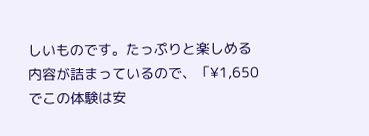しいものです。たっぷりと楽しめる内容が詰まっているので、「¥1,650でこの体験は安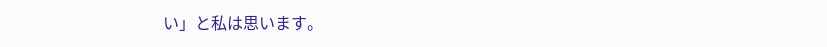い」と私は思います。